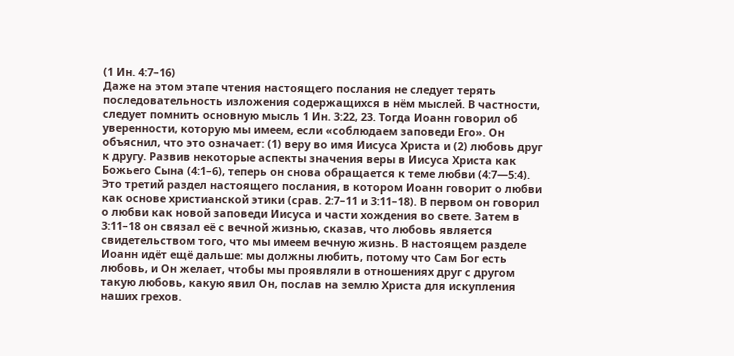(1 Ин. 4:7–16)
Даже на этом этапе чтения настоящего послания не следует терять последовательность изложения содержащихся в нём мыслей. В частности, следует помнить основную мысль 1 Ин. 3:22, 23. Тогда Иоанн говорил об уверенности, которую мы имеем, если «соблюдаем заповеди Его». Он объяснил, что это означает: (1) веру во имя Иисуса Христа и (2) любовь друг к другу. Развив некоторые аспекты значения веры в Иисуса Христа как Божьего Сына (4:1–6), теперь он снова обращается к теме любви (4:7—5:4).
Это третий раздел настоящего послания, в котором Иоанн говорит о любви как основе христианской этики (срав. 2:7–11 и 3:11–18). В первом он говорил о любви как новой заповеди Иисуса и части хождения во свете. Затем в 3:11–18 он связал её с вечной жизнью, сказав, что любовь является свидетельством того, что мы имеем вечную жизнь. В настоящем разделе Иоанн идёт ещё дальше: мы должны любить, потому что Сам Бог есть любовь, и Он желает, чтобы мы проявляли в отношениях друг с другом такую любовь, какую явил Он, послав на землю Христа для искупления наших грехов.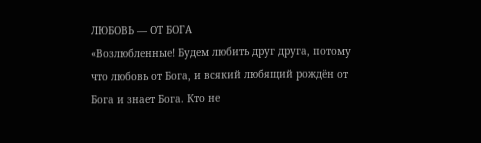ЛЮБОВЬ — ОТ БОГА
«Возлюбленные! Будем любить друг друга, потому что любовь от Бога, и всякий любящий рождён от Бога и знает Бога. Кто не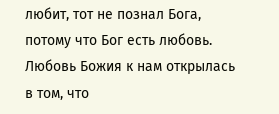любит, тот не познал Бога, потому что Бог есть любовь. Любовь Божия к нам открылась в том, что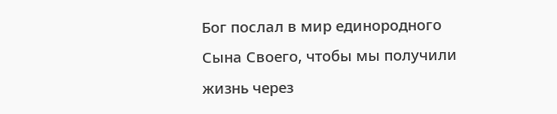Бог послал в мир единородного Сына Своего, чтобы мы получили жизнь через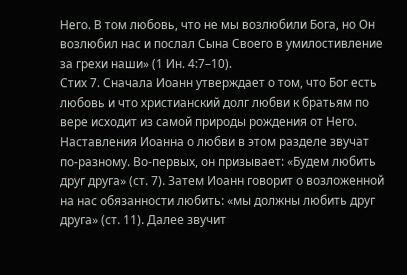Него. В том любовь, что не мы возлюбили Бога, но Он возлюбил нас и послал Сына Своего в умилостивление за грехи наши» (1 Ин. 4:7–10).
Стих 7. Сначала Иоанн утверждает о том, что Бог есть любовь и что христианский долг любви к братьям по вере исходит из самой природы рождения от Него. Наставления Иоанна о любви в этом разделе звучат по-разному. Во-первых, он призывает: «Будем любить друг друга» (ст. 7). Затем Иоанн говорит о возложенной на нас обязанности любить: «мы должны любить друг друга» (ст. 11). Далее звучит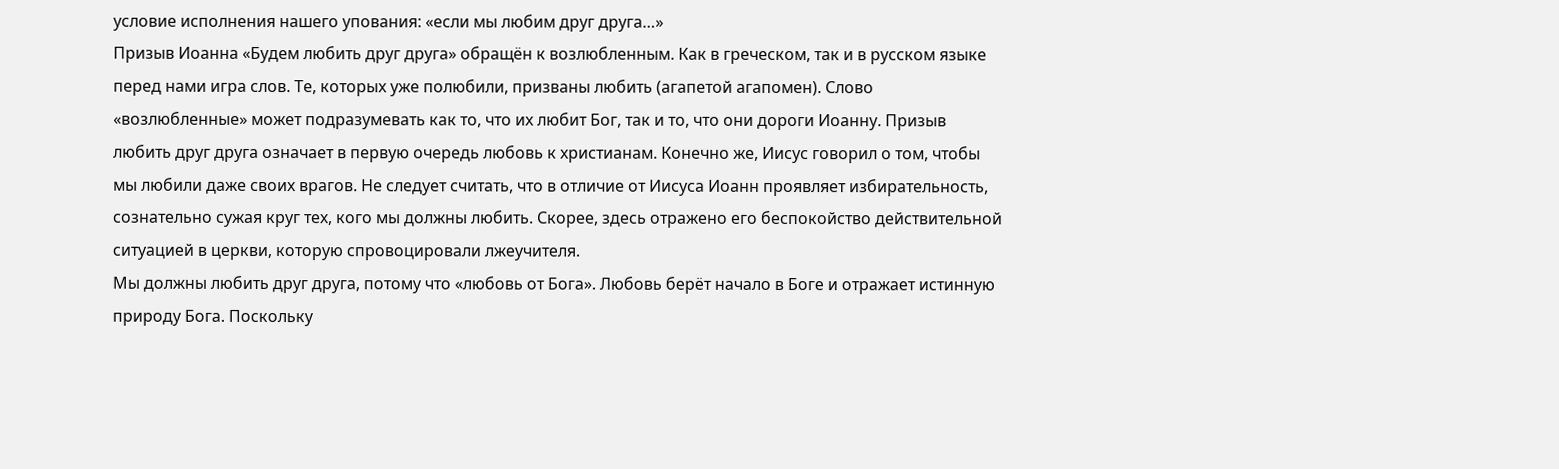условие исполнения нашего упования: «если мы любим друг друга…»
Призыв Иоанна «Будем любить друг друга» обращён к возлюбленным. Как в греческом, так и в русском языке перед нами игра слов. Те, которых уже полюбили, призваны любить (агапетой агапомен). Слово «возлюбленные» может подразумевать как то, что их любит Бог, так и то, что они дороги Иоанну. Призыв любить друг друга означает в первую очередь любовь к христианам. Конечно же, Иисус говорил о том, чтобы мы любили даже своих врагов. Не следует считать, что в отличие от Иисуса Иоанн проявляет избирательность, сознательно сужая круг тех, кого мы должны любить. Скорее, здесь отражено его беспокойство действительной ситуацией в церкви, которую спровоцировали лжеучителя.
Мы должны любить друг друга, потому что «любовь от Бога». Любовь берёт начало в Боге и отражает истинную природу Бога. Поскольку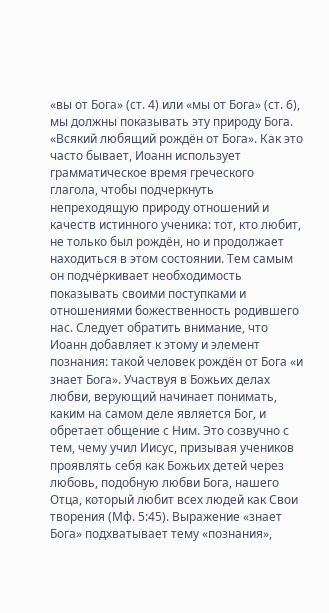«вы от Бога» (ст. 4) или «мы от Бога» (ст. 6), мы должны показывать эту природу Бога. «Всякий любящий рождён от Бога». Как это часто бывает, Иоанн использует грамматическое время греческого глагола, чтобы подчеркнуть непреходящую природу отношений и качеств истинного ученика: тот, кто любит, не только был рождён, но и продолжает находиться в этом состоянии. Тем самым он подчёркивает необходимость показывать своими поступками и отношениями божественность родившего нас. Следует обратить внимание, что Иоанн добавляет к этому и элемент познания: такой человек рождён от Бога «и знает Бога». Участвуя в Божьих делах любви, верующий начинает понимать, каким на самом деле является Бог, и обретает общение с Ним. Это созвучно с тем, чему учил Иисус, призывая учеников проявлять себя как Божьих детей через любовь, подобную любви Бога, нашего Отца, который любит всех людей как Свои творения (Мф. 5:45). Выражение «знает Бога» подхватывает тему «познания»,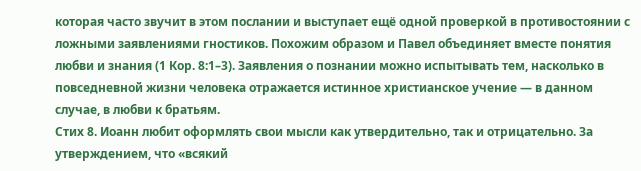которая часто звучит в этом послании и выступает ещё одной проверкой в противостоянии с ложными заявлениями гностиков. Похожим образом и Павел объединяет вместе понятия любви и знания (1 Кор. 8:1–3). Заявления о познании можно испытывать тем, насколько в повседневной жизни человека отражается истинное христианское учение — в данном случае, в любви к братьям.
Стих 8. Иоанн любит оформлять свои мысли как утвердительно, так и отрицательно. За утверждением, что «всякий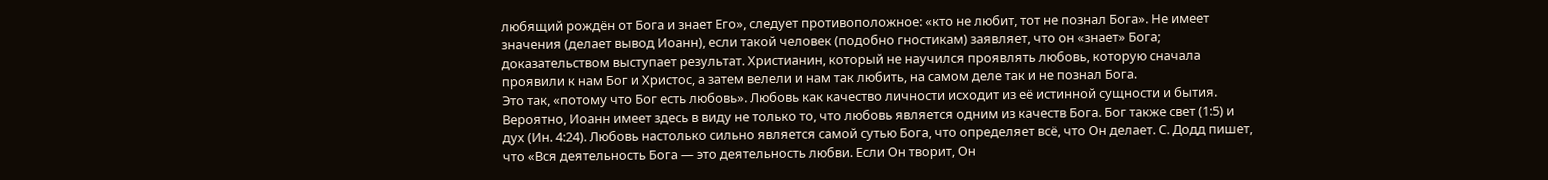любящий рождён от Бога и знает Его», следует противоположное: «кто не любит, тот не познал Бога». Не имеет значения (делает вывод Иоанн), если такой человек (подобно гностикам) заявляет, что он «знает» Бога; доказательством выступает результат. Христианин, который не научился проявлять любовь, которую сначала проявили к нам Бог и Христос, а затем велели и нам так любить, на самом деле так и не познал Бога.
Это так, «потому что Бог есть любовь». Любовь как качество личности исходит из её истинной сущности и бытия. Вероятно, Иоанн имеет здесь в виду не только то, что любовь является одним из качеств Бога. Бог также свет (1:5) и дух (Ин. 4:24). Любовь настолько сильно является самой сутью Бога, что определяет всё, что Он делает. С. Додд пишет, что «Вся деятельность Бога — это деятельность любви. Если Он творит, Он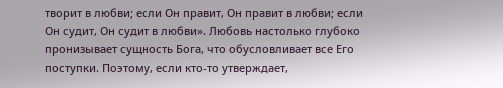творит в любви; если Он правит, Он правит в любви; если Он судит, Он судит в любви». Любовь настолько глубоко пронизывает сущность Бога, что обусловливает все Его поступки. Поэтому, если кто-то утверждает,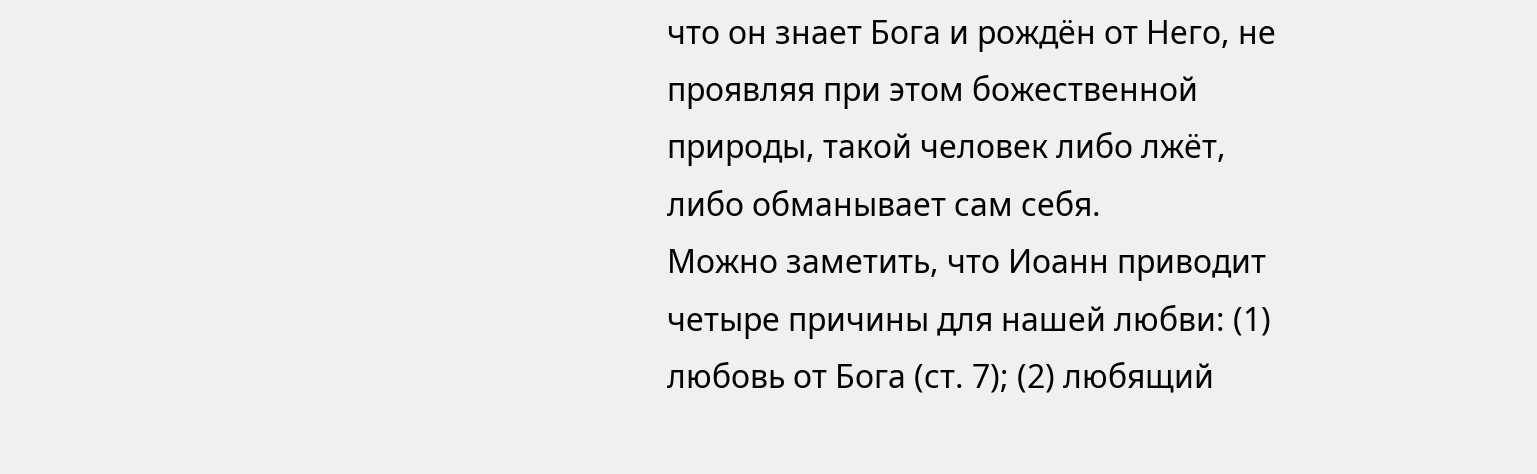что он знает Бога и рождён от Него, не проявляя при этом божественной природы, такой человек либо лжёт, либо обманывает сам себя.
Можно заметить, что Иоанн приводит четыре причины для нашей любви: (1) любовь от Бога (ст. 7); (2) любящий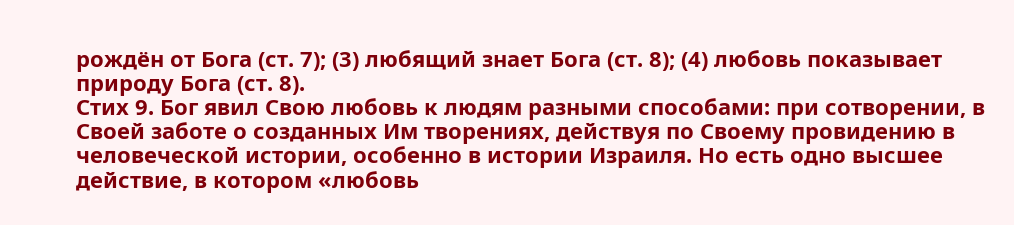рождён от Бога (ст. 7); (3) любящий знает Бога (ст. 8); (4) любовь показывает природу Бога (ст. 8).
Стих 9. Бог явил Свою любовь к людям разными способами: при сотворении, в Своей заботе о созданных Им творениях, действуя по Своему провидению в человеческой истории, особенно в истории Израиля. Но есть одно высшее действие, в котором «любовь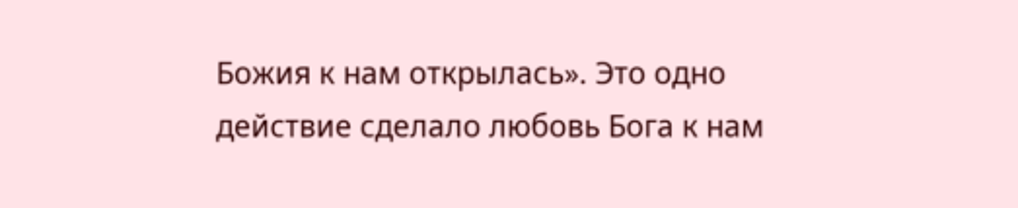Божия к нам открылась». Это одно действие сделало любовь Бога к нам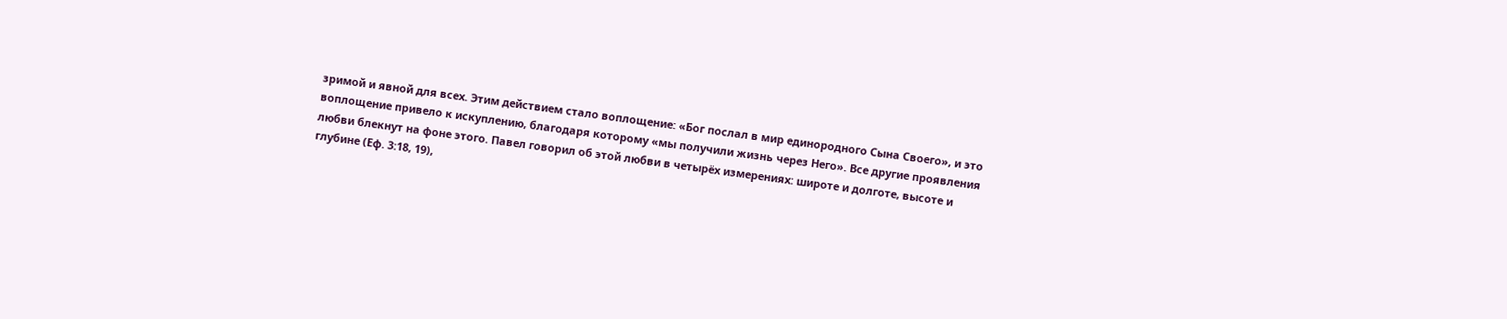зримой и явной для всех. Этим действием стало воплощение: «Бог послал в мир единородного Сына Своего», и это воплощение привело к искуплению, благодаря которому «мы получили жизнь через Него». Все другие проявления любви блекнут на фоне этого. Павел говорил об этой любви в четырёх измерениях: широте и долготе, высоте и глубине (Еф. 3:18, 19),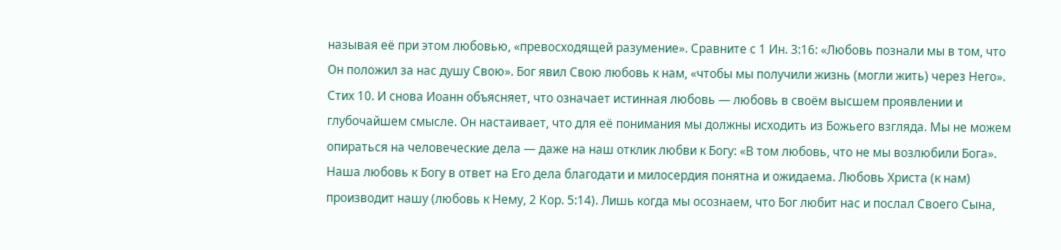называя её при этом любовью, «превосходящей разумение». Сравните с 1 Ин. 3:16: «Любовь познали мы в том, что Он положил за нас душу Свою». Бог явил Свою любовь к нам, «чтобы мы получили жизнь (могли жить) через Него».
Стих 10. И снова Иоанн объясняет, что означает истинная любовь — любовь в своём высшем проявлении и глубочайшем смысле. Он настаивает, что для её понимания мы должны исходить из Божьего взгляда. Мы не можем опираться на человеческие дела — даже на наш отклик любви к Богу: «В том любовь, что не мы возлюбили Бога». Наша любовь к Богу в ответ на Его дела благодати и милосердия понятна и ожидаема. Любовь Христа (к нам) производит нашу (любовь к Нему, 2 Кор. 5:14). Лишь когда мы осознаем, что Бог любит нас и послал Своего Сына,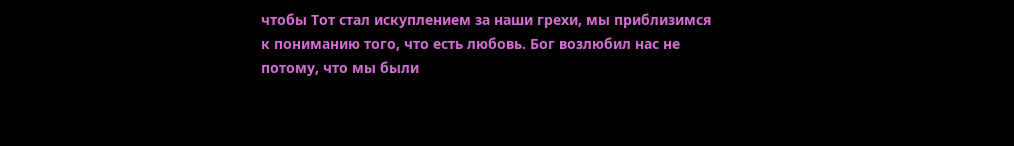чтобы Тот стал искуплением за наши грехи, мы приблизимся к пониманию того, что есть любовь. Бог возлюбил нас не потому, что мы были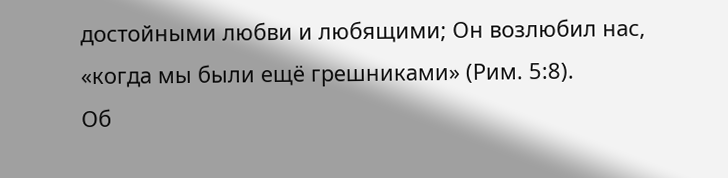достойными любви и любящими; Он возлюбил нас, «когда мы были ещё грешниками» (Рим. 5:8).
Об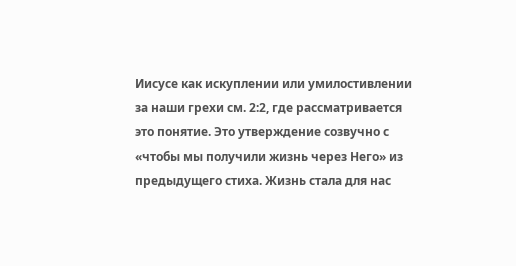Иисусе как искуплении или умилостивлении за наши грехи см. 2:2, где рассматривается это понятие. Это утверждение созвучно с «чтобы мы получили жизнь через Него» из предыдущего стиха. Жизнь стала для нас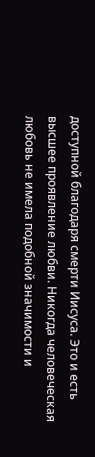доступной благодаря смерти Иисуса. Это и есть высшее проявление любви. Никогда человеческая любовь не имела подобной значимости и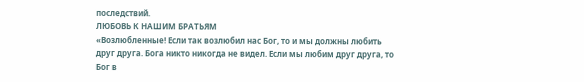последствий.
ЛЮБОВЬ К НАШИМ БРАТЬЯМ
«Возлюбленные! Если так возлюбил нас Бог, то и мы должны любить друг друга. Бога никто никогда не видел. Если мы любим друг друга, то Бог в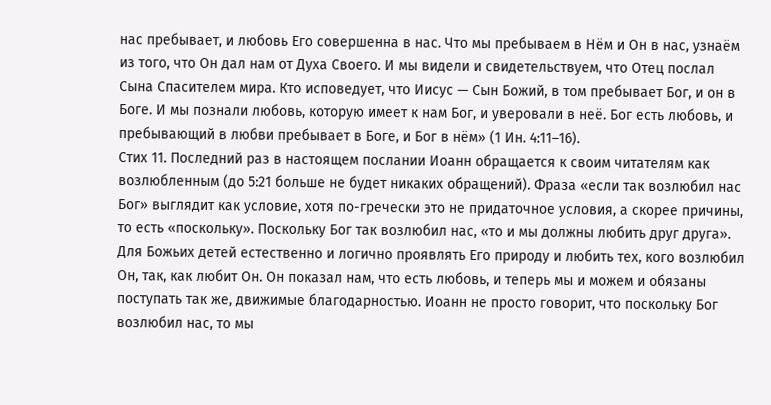нас пребывает, и любовь Его совершенна в нас. Что мы пребываем в Нём и Он в нас, узнаём из того, что Он дал нам от Духа Своего. И мы видели и свидетельствуем, что Отец послал Сына Спасителем мира. Кто исповедует, что Иисус — Сын Божий, в том пребывает Бог, и он в Боге. И мы познали любовь, которую имеет к нам Бог, и уверовали в неё. Бог есть любовь, и пребывающий в любви пребывает в Боге, и Бог в нём» (1 Ин. 4:11–16).
Стих 11. Последний раз в настоящем послании Иоанн обращается к своим читателям как возлюбленным (до 5:21 больше не будет никаких обращений). Фраза «если так возлюбил нас Бог» выглядит как условие, хотя по-гречески это не придаточное условия, а скорее причины, то есть «поскольку». Поскольку Бог так возлюбил нас, «то и мы должны любить друг друга». Для Божьих детей естественно и логично проявлять Его природу и любить тех, кого возлюбил Он, так, как любит Он. Он показал нам, что есть любовь, и теперь мы и можем и обязаны поступать так же, движимые благодарностью. Иоанн не просто говорит, что поскольку Бог возлюбил нас, то мы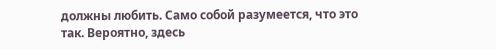должны любить. Само собой разумеется, что это так. Вероятно, здесь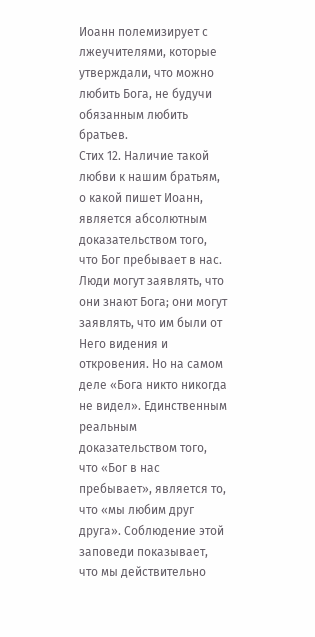Иоанн полемизирует с лжеучителями, которые утверждали, что можно любить Бога, не будучи обязанным любить братьев.
Стих 12. Наличие такой любви к нашим братьям, о какой пишет Иоанн, является абсолютным доказательством того, что Бог пребывает в нас. Люди могут заявлять, что они знают Бога; они могут заявлять, что им были от Него видения и откровения. Но на самом деле «Бога никто никогда не видел». Единственным реальным доказательством того, что «Бог в нас пребывает», является то, что «мы любим друг друга». Соблюдение этой заповеди показывает, что мы действительно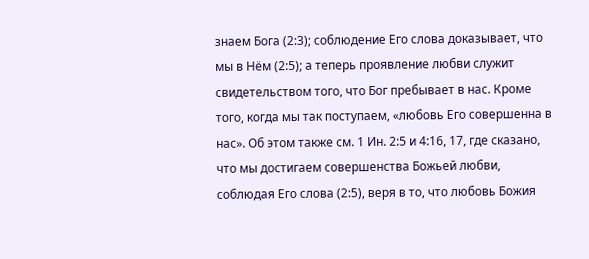знаем Бога (2:3); соблюдение Его слова доказывает, что мы в Нём (2:5); а теперь проявление любви служит свидетельством того, что Бог пребывает в нас. Кроме того, когда мы так поступаем, «любовь Его совершенна в нас». Об этом также см. 1 Ин. 2:5 и 4:16, 17, где сказано, что мы достигаем совершенства Божьей любви, соблюдая Его слова (2:5), веря в то, что любовь Божия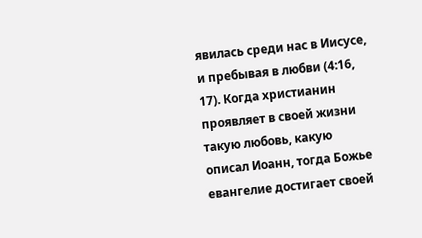явилась среди нас в Иисусе, и пребывая в любви (4:16, 17). Когда христианин проявляет в своей жизни такую любовь, какую описал Иоанн, тогда Божье евангелие достигает своей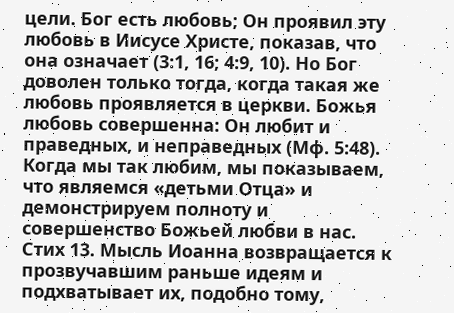цели. Бог есть любовь; Он проявил эту любовь в Иисусе Христе, показав, что она означает (3:1, 16; 4:9, 10). Но Бог доволен только тогда, когда такая же любовь проявляется в церкви. Божья любовь совершенна: Он любит и праведных, и неправедных (Мф. 5:48). Когда мы так любим, мы показываем, что являемся «детьми Отца» и демонстрируем полноту и совершенство Божьей любви в нас.
Стих 13. Мысль Иоанна возвращается к прозвучавшим раньше идеям и подхватывает их, подобно тому,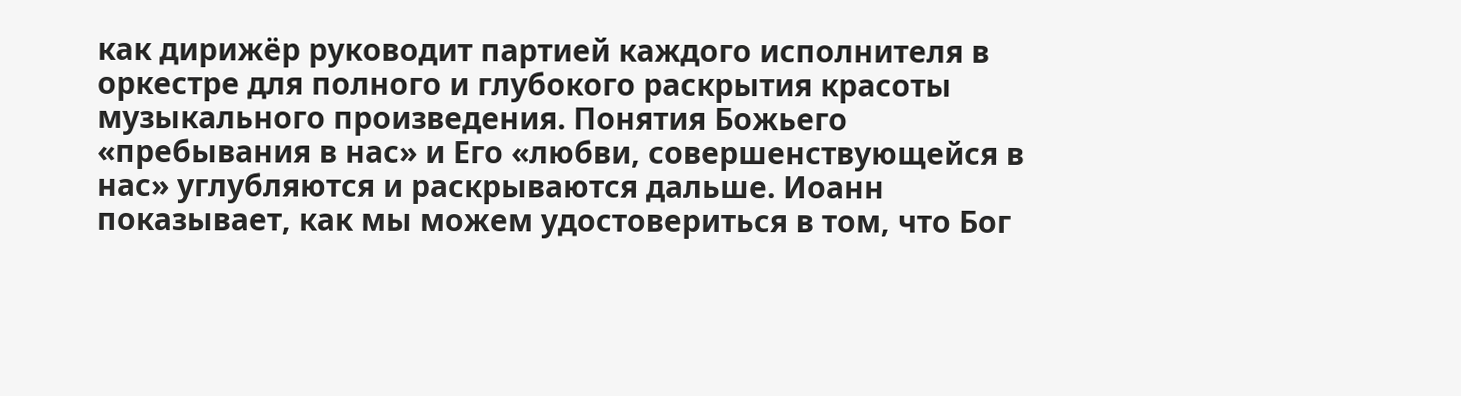как дирижёр руководит партией каждого исполнителя в оркестре для полного и глубокого раскрытия красоты музыкального произведения. Понятия Божьего «пребывания в нас» и Его «любви, совершенствующейся в нас» углубляются и раскрываются дальше. Иоанн показывает, как мы можем удостовериться в том, что Бог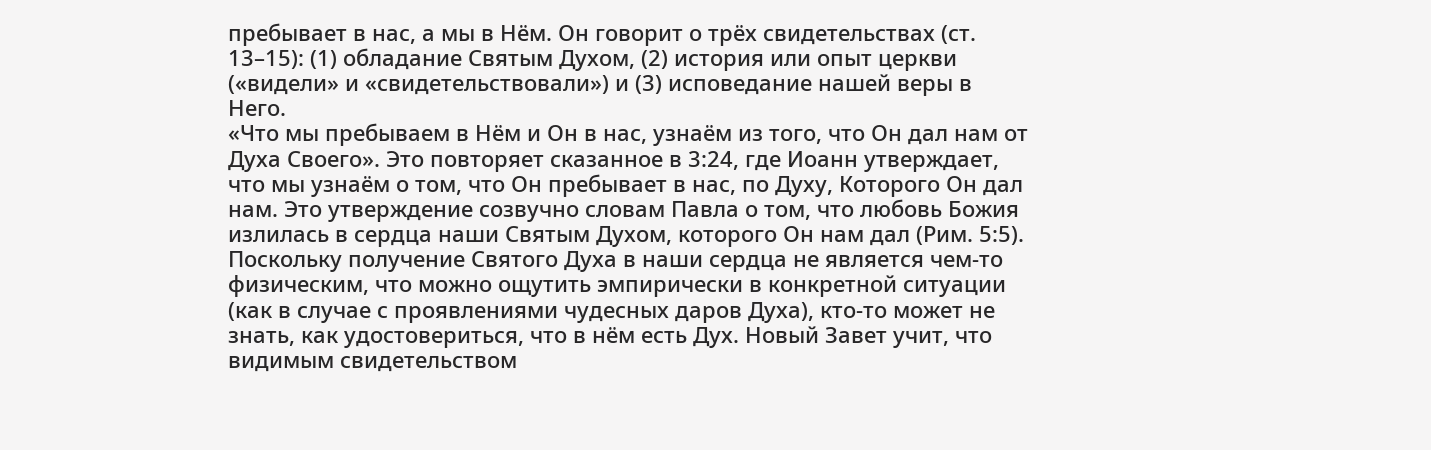пребывает в нас, а мы в Нём. Он говорит о трёх свидетельствах (ст. 13–15): (1) обладание Святым Духом, (2) история или опыт церкви («видели» и «свидетельствовали») и (3) исповедание нашей веры в Него.
«Что мы пребываем в Нём и Он в нас, узнаём из того, что Он дал нам от Духа Своего». Это повторяет сказанное в 3:24, где Иоанн утверждает, что мы узнаём о том, что Он пребывает в нас, по Духу, Которого Он дал нам. Это утверждение созвучно словам Павла о том, что любовь Божия излилась в сердца наши Святым Духом, которого Он нам дал (Рим. 5:5). Поскольку получение Святого Духа в наши сердца не является чем-то физическим, что можно ощутить эмпирически в конкретной ситуации (как в случае с проявлениями чудесных даров Духа), кто-то может не знать, как удостовериться, что в нём есть Дух. Новый Завет учит, что видимым свидетельством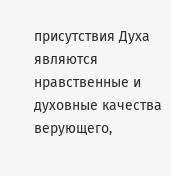присутствия Духа являются нравственные и духовные качества верующего,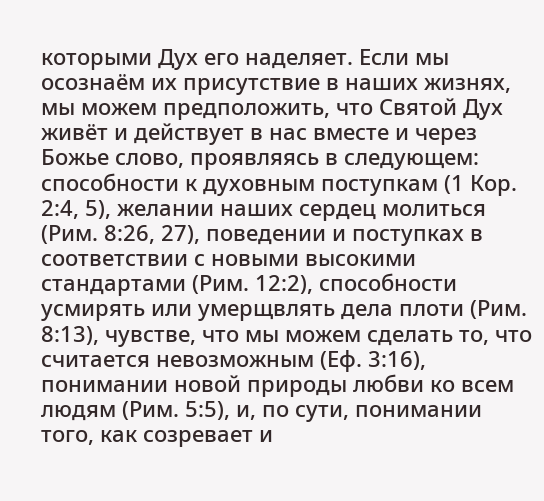которыми Дух его наделяет. Если мы осознаём их присутствие в наших жизнях, мы можем предположить, что Святой Дух живёт и действует в нас вместе и через Божье слово, проявляясь в следующем: способности к духовным поступкам (1 Кор. 2:4, 5), желании наших сердец молиться (Рим. 8:26, 27), поведении и поступках в соответствии с новыми высокими стандартами (Рим. 12:2), способности усмирять или умерщвлять дела плоти (Рим. 8:13), чувстве, что мы можем сделать то, что считается невозможным (Еф. 3:16), понимании новой природы любви ко всем людям (Рим. 5:5), и, по сути, понимании того, как созревает и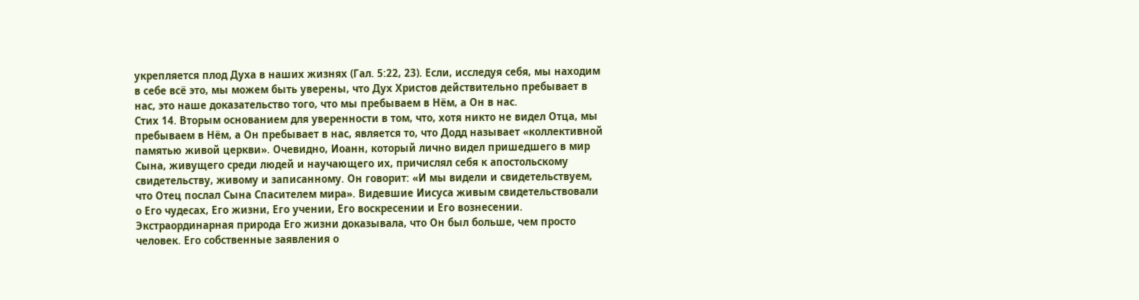укрепляется плод Духа в наших жизнях (Гал. 5:22, 23). Если, исследуя себя, мы находим в себе всё это, мы можем быть уверены, что Дух Христов действительно пребывает в нас, это наше доказательство того, что мы пребываем в Нём, а Он в нас.
Стих 14. Вторым основанием для уверенности в том, что, хотя никто не видел Отца, мы пребываем в Нём, а Он пребывает в нас, является то, что Додд называет «коллективной памятью живой церкви». Очевидно, Иоанн, который лично видел пришедшего в мир Сына, живущего среди людей и научающего их, причислял себя к апостольскому свидетельству, живому и записанному. Он говорит: «И мы видели и свидетельствуем, что Отец послал Сына Спасителем мира». Видевшие Иисуса живым свидетельствовали о Его чудесах, Его жизни, Его учении, Его воскресении и Его вознесении. Экстраординарная природа Его жизни доказывала, что Он был больше, чем просто человек. Его собственные заявления о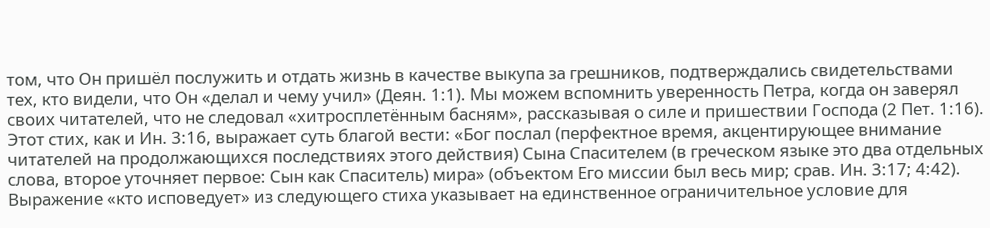том, что Он пришёл послужить и отдать жизнь в качестве выкупа за грешников, подтверждались свидетельствами тех, кто видели, что Он «делал и чему учил» (Деян. 1:1). Мы можем вспомнить уверенность Петра, когда он заверял своих читателей, что не следовал «хитросплетённым басням», рассказывая о силе и пришествии Господа (2 Пет. 1:16).
Этот стих, как и Ин. 3:16, выражает суть благой вести: «Бог послал (перфектное время, акцентирующее внимание читателей на продолжающихся последствиях этого действия) Сына Спасителем (в греческом языке это два отдельных слова, второе уточняет первое: Сын как Спаситель) мира» (объектом Его миссии был весь мир; срав. Ин. 3:17; 4:42). Выражение «кто исповедует» из следующего стиха указывает на единственное ограничительное условие для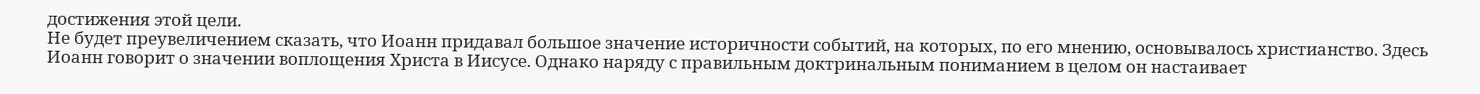достижения этой цели.
Не будет преувеличением сказать, что Иоанн придавал большое значение историчности событий, на которых, по его мнению, основывалось христианство. Здесь Иоанн говорит о значении воплощения Христа в Иисусе. Однако наряду с правильным доктринальным пониманием в целом он настаивает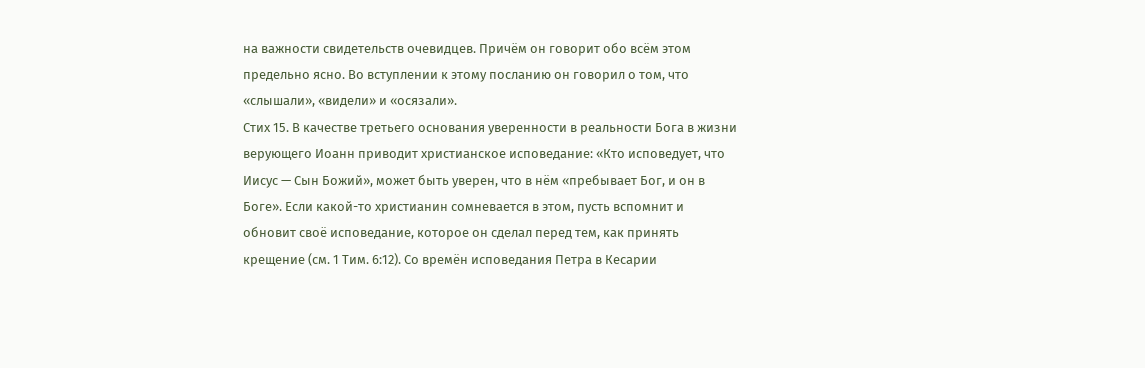на важности свидетельств очевидцев. Причём он говорит обо всём этом предельно ясно. Во вступлении к этому посланию он говорил о том, что «слышали», «видели» и «осязали».
Стих 15. В качестве третьего основания уверенности в реальности Бога в жизни верующего Иоанн приводит христианское исповедание: «Кто исповедует, что Иисус — Сын Божий», может быть уверен, что в нём «пребывает Бог, и он в Боге». Если какой-то христианин сомневается в этом, пусть вспомнит и обновит своё исповедание, которое он сделал перед тем, как принять крещение (см. 1 Тим. 6:12). Со времён исповедания Петра в Кесарии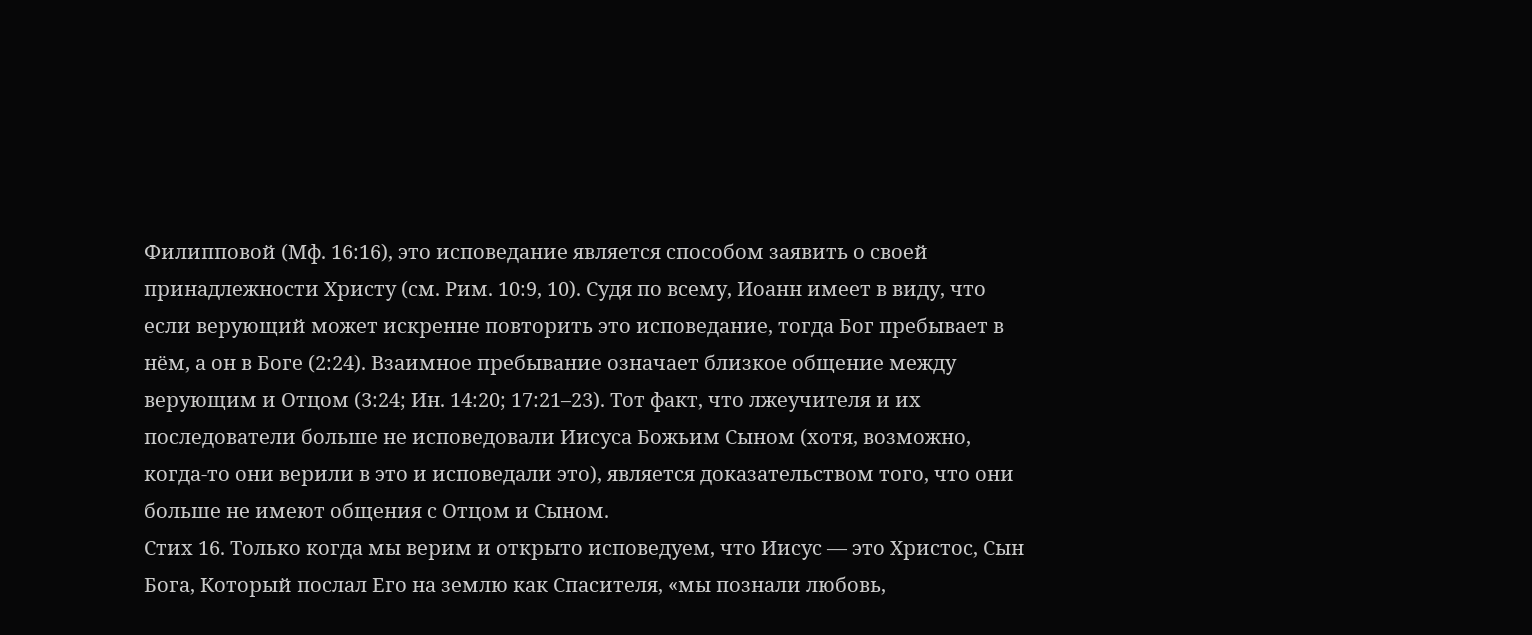Филипповой (Мф. 16:16), это исповедание является способом заявить о своей принадлежности Христу (см. Рим. 10:9, 10). Судя по всему, Иоанн имеет в виду, что если верующий может искренне повторить это исповедание, тогда Бог пребывает в нём, а он в Боге (2:24). Взаимное пребывание означает близкое общение между верующим и Отцом (3:24; Ин. 14:20; 17:21–23). Тот факт, что лжеучителя и их последователи больше не исповедовали Иисуса Божьим Сыном (хотя, возможно, когда-то они верили в это и исповедали это), является доказательством того, что они больше не имеют общения с Отцом и Сыном.
Стих 16. Только когда мы верим и открыто исповедуем, что Иисус — это Христос, Сын Бога, Который послал Его на землю как Спасителя, «мы познали любовь,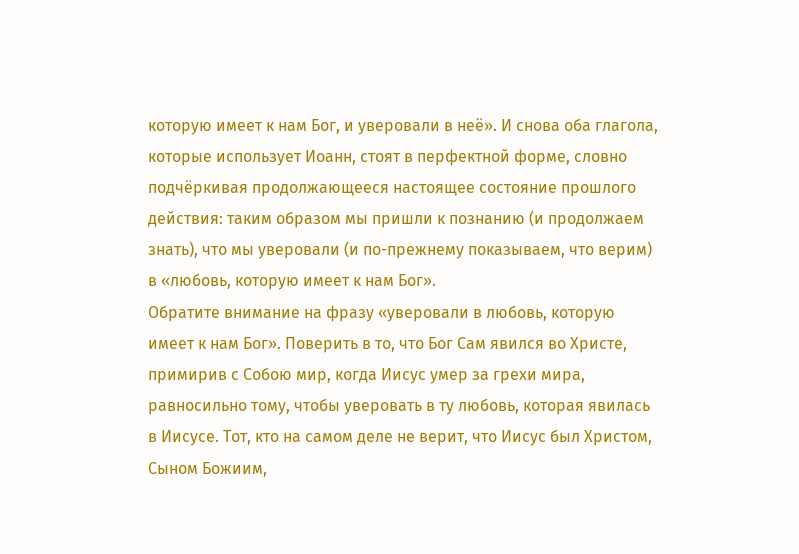которую имеет к нам Бог, и уверовали в неё». И снова оба глагола, которые использует Иоанн, стоят в перфектной форме, словно подчёркивая продолжающееся настоящее состояние прошлого действия: таким образом мы пришли к познанию (и продолжаем знать), что мы уверовали (и по-прежнему показываем, что верим) в «любовь, которую имеет к нам Бог».
Обратите внимание на фразу «уверовали в любовь, которую имеет к нам Бог». Поверить в то, что Бог Сам явился во Христе, примирив с Собою мир, когда Иисус умер за грехи мира, равносильно тому, чтобы уверовать в ту любовь, которая явилась в Иисусе. Тот, кто на самом деле не верит, что Иисус был Христом, Сыном Божиим,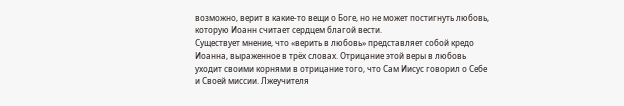возможно, верит в какие-то вещи о Боге, но не может постигнуть любовь, которую Иоанн считает сердцем благой вести.
Существует мнение, что «верить в любовь» представляет собой кредо Иоанна, выраженное в трёх словах. Отрицание этой веры в любовь уходит своими корнями в отрицание того, что Сам Иисус говорил о Себе и Своей миссии. Лжеучителя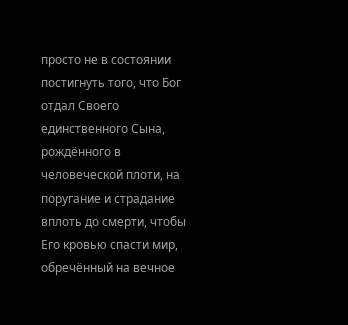просто не в состоянии постигнуть того, что Бог отдал Своего единственного Сына, рождённого в человеческой плоти, на поругание и страдание вплоть до смерти, чтобы Его кровью спасти мир, обречённый на вечное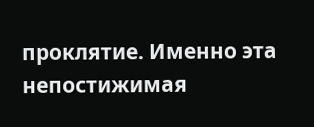проклятие. Именно эта непостижимая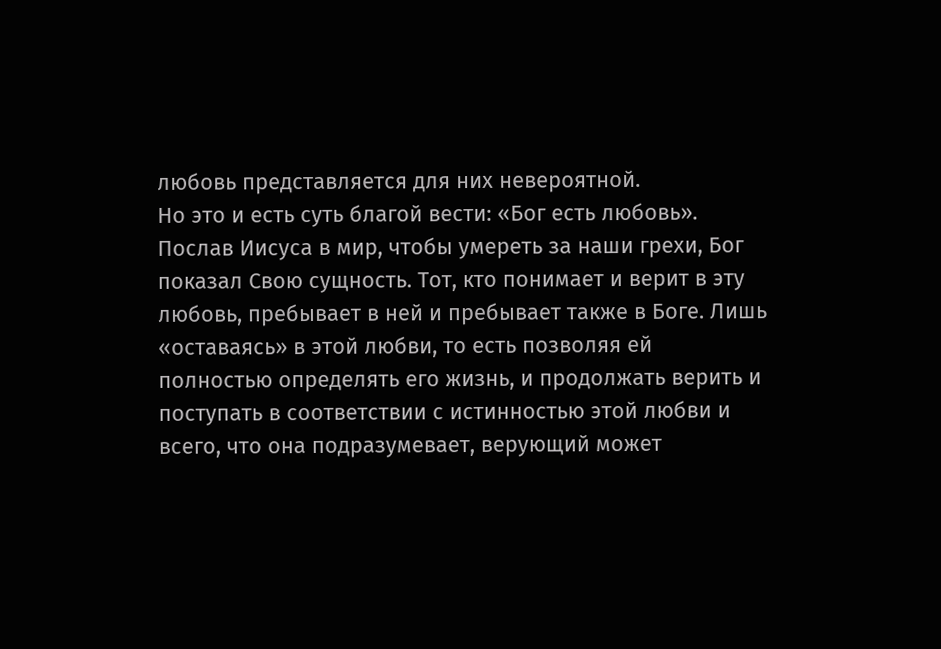любовь представляется для них невероятной.
Но это и есть суть благой вести: «Бог есть любовь». Послав Иисуса в мир, чтобы умереть за наши грехи, Бог показал Свою сущность. Тот, кто понимает и верит в эту любовь, пребывает в ней и пребывает также в Боге. Лишь «оставаясь» в этой любви, то есть позволяя ей полностью определять его жизнь, и продолжать верить и поступать в соответствии с истинностью этой любви и всего, что она подразумевает, верующий может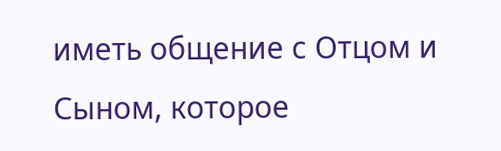иметь общение с Отцом и Сыном, которое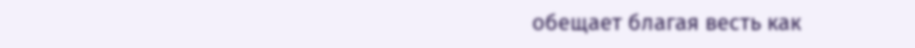обещает благая весть как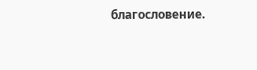благословение.